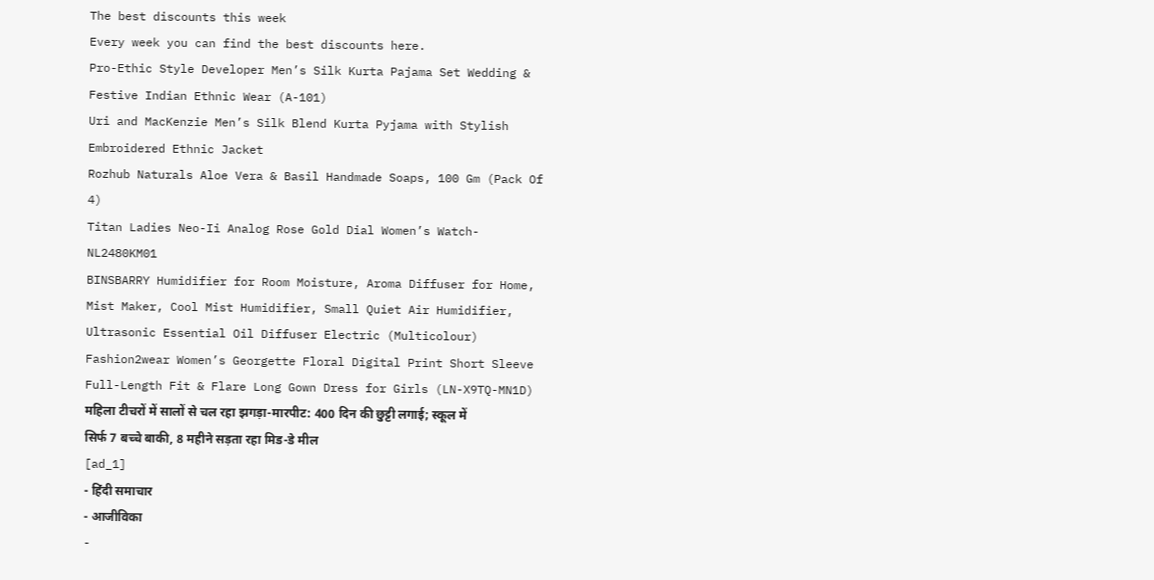The best discounts this week
Every week you can find the best discounts here.
Pro-Ethic Style Developer Men’s Silk Kurta Pajama Set Wedding & Festive Indian Ethnic Wear (A-101)
Uri and MacKenzie Men’s Silk Blend Kurta Pyjama with Stylish Embroidered Ethnic Jacket
Rozhub Naturals Aloe Vera & Basil Handmade Soaps, 100 Gm (Pack Of 4)
Titan Ladies Neo-Ii Analog Rose Gold Dial Women’s Watch-NL2480KM01
BINSBARRY Humidifier for Room Moisture, Aroma Diffuser for Home, Mist Maker, Cool Mist Humidifier, Small Quiet Air Humidifier, Ultrasonic Essential Oil Diffuser Electric (Multicolour)
Fashion2wear Women’s Georgette Floral Digital Print Short Sleeve Full-Length Fit & Flare Long Gown Dress for Girls (LN-X9TQ-MN1D)
महिला टीचरों में सालों से चल रहा झगड़ा-मारपीट: 400 दिन की छुट्टी लगाई; स्कूल में सिर्फ 7 बच्चे बाकी, 8 महीने सड़ता रहा मिड-डे मील
[ad_1]
- हिंदी समाचार
- आजीविका
-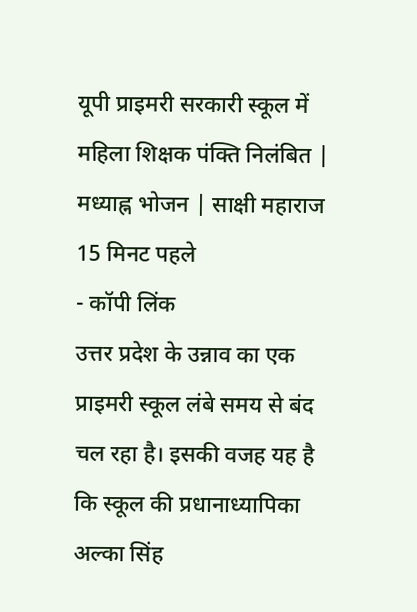यूपी प्राइमरी सरकारी स्कूल में महिला शिक्षक पंक्ति निलंबित | मध्याह्न भोजन | साक्षी महाराज
15 मिनट पहले
- कॉपी लिंक
उत्तर प्रदेश के उन्नाव का एक प्राइमरी स्कूल लंबे समय से बंद चल रहा है। इसकी वजह यह है कि स्कूल की प्रधानाध्यापिका अल्का सिंह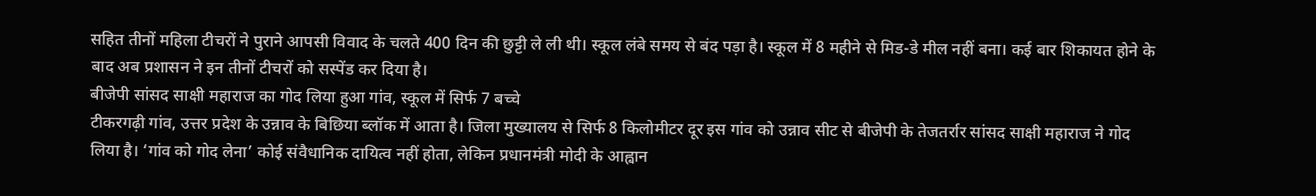सहित तीनों महिला टीचरों ने पुराने आपसी विवाद के चलते 400 दिन की छुट्टी ले ली थी। स्कूल लंबे समय से बंद पड़ा है। स्कूल में 8 महीने से मिड-डे मील नहीं बना। कई बार शिकायत होने के बाद अब प्रशासन ने इन तीनों टीचरों को सस्पेंड कर दिया है।
बीजेपी सांसद साक्षी महाराज का गोद लिया हुआ गांव, स्कूल में सिर्फ 7 बच्चे
टीकरगढ़ी गांव, उत्तर प्रदेश के उन्नाव के बिछिया ब्लॉक में आता है। जिला मुख्यालय से सिर्फ 8 किलोमीटर दूर इस गांव को उन्नाव सीट से बीजेपी के तेजतर्रार सांसद साक्षी महाराज ने गोद लिया है। ‘गांव को गोद लेना’ कोई संवैधानिक दायित्व नहीं होता, लेकिन प्रधानमंत्री मोदी के आह्वान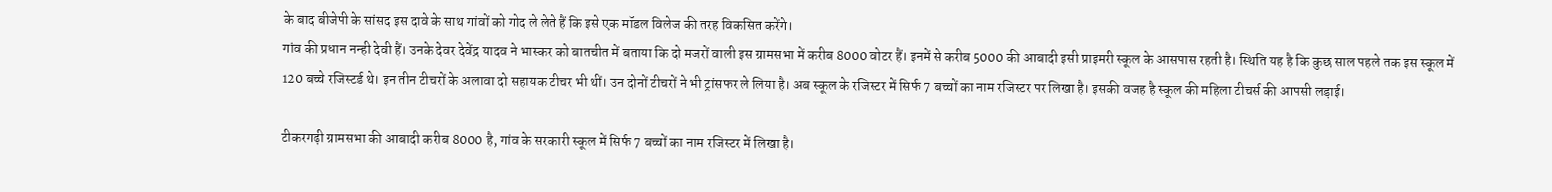के बाद बीजेपी के सांसद इस दावे के साथ गांवों को गोद ले लेते हैं कि इसे एक मॉडल विलेज की तरह विकसित करेंगे।
गांव की प्रधान नन्ही देवी हैं। उनके देवर देवेंद्र यादव ने भास्कर को बातचीत में बताया कि दो मजरों वाली इस ग्रामसभा में करीब 8000 वोटर हैं। इनमें से करीब 5000 की आबादी इसी प्राइमरी स्कूल के आसपास रहती है। स्थिति यह है कि कुछ साल पहले तक इस स्कूल में 120 बच्चे रजिस्टर्ड थे। इन तीन टीचरों के अलावा दो सहायक टीचर भी थीं। उन दोनों टीचरों ने भी ट्रांसफर ले लिया है। अब स्कूल के रजिस्टर में सिर्फ 7 बच्चों का नाम रजिस्टर पर लिखा है। इसकी वजह है स्कूल की महिला टीचर्स की आपसी लड़ाई।

टीकरगढ़ी ग्रामसभा की आबादी करीब 8000 है, गांव के सरकारी स्कूल में सिर्फ 7 बच्चों का नाम रजिस्टर में लिखा है।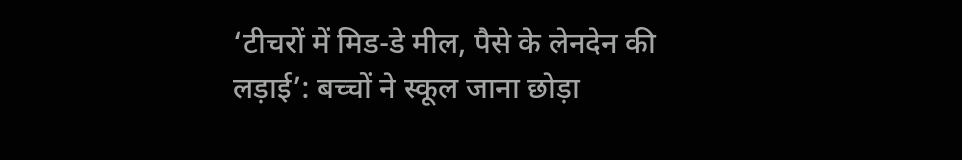‘टीचरों में मिड-डे मील, पैसे के लेनदेन की लड़ाई’: बच्चों ने स्कूल जाना छोड़ा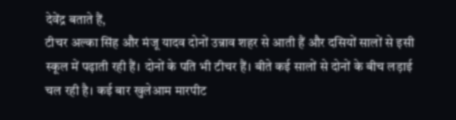देवेंद्र बताते हैं,
टीचर अल्का सिंह और मंजू यादव दोनों उन्नाव शहर से आती हैं और दसियों सालों से इसी स्कूल में पढ़ाती रही हैं। दोनों के पति भी टीचर हैं। बीते कई सालों से दोनों के बीच लड़ाई चल रही है। कई बार खुलेआम मारपीट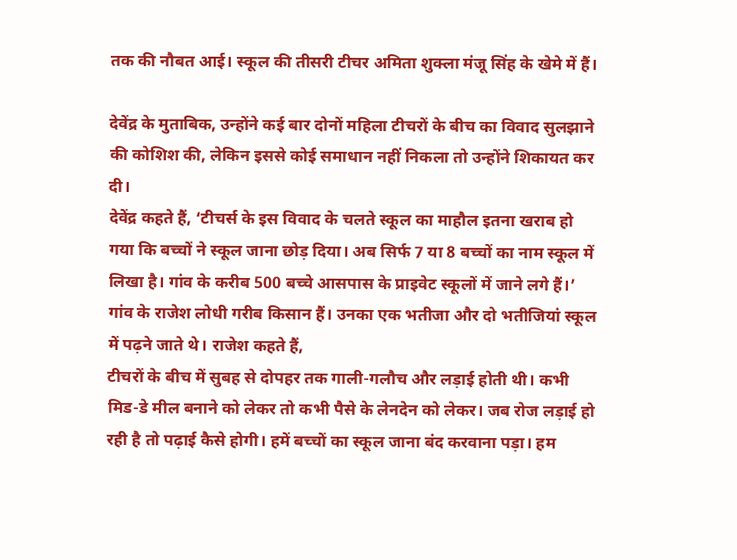तक की नौबत आई। स्कूल की तीसरी टीचर अमिता शुक्ला मंजू सिंह के खेमे में हैं।

देवेंद्र के मुताबिक, उन्होंने कई बार दोनों महिला टीचरों के बीच का विवाद सुलझाने की कोशिश की, लेकिन इससे कोई समाधान नहीं निकला तो उन्होंने शिकायत कर दी।
देवेंद्र कहते हैं, ‘टीचर्स के इस विवाद के चलते स्कूल का माहौल इतना खराब हो गया कि बच्चों ने स्कूल जाना छोड़ दिया। अब सिर्फ 7 या 8 बच्चों का नाम स्कूल में लिखा है। गांव के करीब 500 बच्चे आसपास के प्राइवेट स्कूलों में जाने लगे हैं।’
गांव के राजेश लोधी गरीब किसान हैं। उनका एक भतीजा और दो भतीजियां स्कूल में पढ़ने जाते थे। राजेश कहते हैं,
टीचरों के बीच में सुबह से दोपहर तक गाली-गलौच और लड़ाई होती थी। कभी मिड-डे मील बनाने को लेकर तो कभी पैसे के लेनदेन को लेकर। जब रोज लड़ाई हो रही है तो पढ़ाई कैसे होगी। हमें बच्चों का स्कूल जाना बंद करवाना पड़ा। हम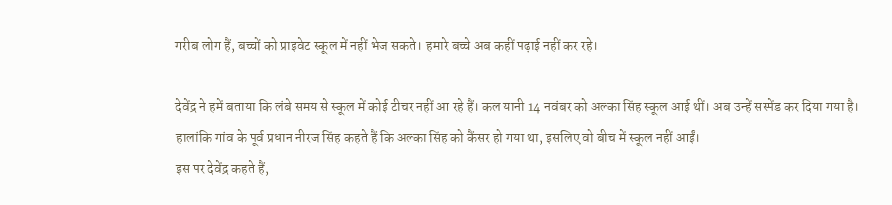गरीब लोग हैं, बच्चों को प्राइवेट स्कूल में नहीं भेज सकते। हमारे बच्चे अब कहीं पढ़ाई नहीं कर रहे।

देवेंद्र ने हमें बताया कि लंबे समय से स्कूल में कोई टीचर नहीं आ रहे हैं। कल यानी 14 नवंबर को अल्का सिंह स्कूल आई थीं। अब उन्हें सस्पेंड कर दिया गया है।
हालांकि गांव के पूर्व प्रधान नीरज सिंह कहते हैं कि अल्का सिंह को कैंसर हो गया था, इसलिए वो बीच में स्कूल नहीं आईं।
इस पर देवेंद्र कहते हैं,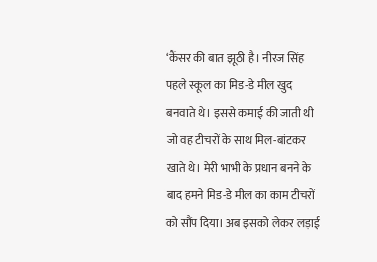‘कैंसर की बात झूठी है। नीरज सिंह पहले स्कूल का मिड-डे मील खुद बनवाते थे। इससे कमाई की जाती थी जो वह टीचरों के साथ मिल-बांटकर खाते थे। मेरी भाभी के प्रधान बनने के बाद हमने मिड-डे मील का काम टीचरों को सौंप दिया। अब इसको लेकर लड़ाई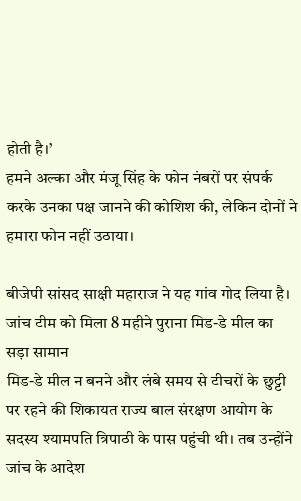होती है।’
हमने अल्का और मंजू सिंह के फोन नंबरों पर संपर्क करके उनका पक्ष जानने की कोशिश की, लेकिन दोनों ने हमारा फोन नहीं उठाया।

बीजेपी सांसद साक्षी महाराज ने यह गांव गोद लिया है।
जांच टीम को मिला 8 महीने पुराना मिड-डे मील का सड़ा सामान
मिड-डे मील न बनने और लंबे समय से टीचरों के छुट्टी पर रहने की शिकायत राज्य बाल संरक्षण आयोग के सदस्य श्यामपति त्रिपाठी के पास पहुंची थी। तब उन्होंने जांच के आदेश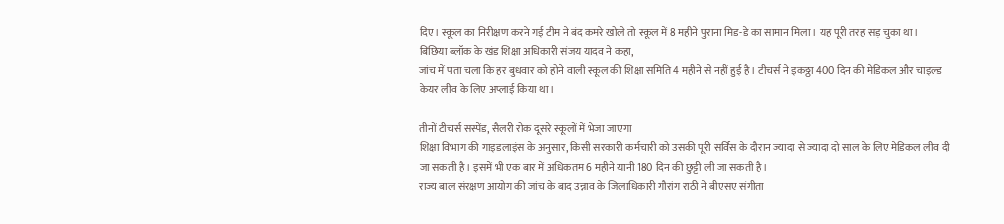दिए। स्कूल का निरीक्षण करने गई टीम ने बंद कमरे खोले तो स्कूल में 8 महीने पुराना मिड-डे का सामान मिला। यह पूरी तरह सड़ चुका था।
बिछिया ब्लॉक के खंड शिक्षा अधिकारी संजय यादव ने कहा,
जांच में पता चला कि हर बुधवार को होने वाली स्कूल की शिक्षा समिति 4 महीने से नहीं हुई है। टीचर्स ने इकठ्ठा 400 दिन की मेडिकल और चाइल्ड केयर लीव के लिए अप्लाई किया था।

तीनों टीचर्स सस्पेंड, सैलरी रोक दूसरे स्कूलों में भेजा जाएगा
शिक्षा विभाग की गाइडलाइंस के अनुसार, किसी सरकारी कर्मचारी को उसकी पूरी सर्विस के दौरान ज्यादा से ज्यादा दो साल के लिए मेडिकल लीव दी जा सकती है। इसमें भी एक बार में अधिकतम 6 महीने यानी 180 दिन की छुट्टी ली जा सकती है।
राज्य बाल संरक्षण आयोग की जांच के बाद उन्नाव के जिलाधिकारी गौरांग राठी ने बीएसए संगीता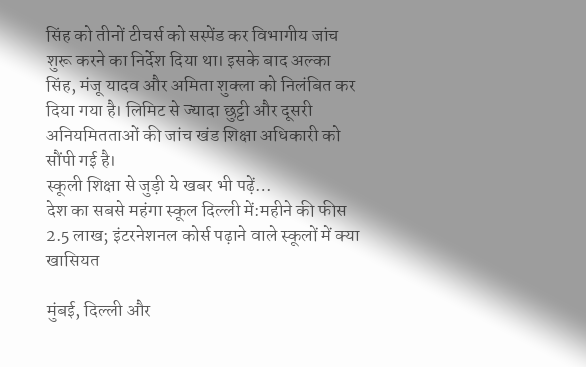सिंह को तीनों टीचर्स को सस्पेंड कर विभागीय जांच शुरू करने का निर्देश दिया था। इसके बाद अल्का सिंह, मंजू यादव और अमिता शुक्ला को निलंबित कर दिया गया है। लिमिट से ज्यादा छुट्टी और दूसरी अनियमितताओं की जांच खंड शिक्षा अधिकारी को सौंपी गई है।
स्कूली शिक्षा से जुड़ी ये खबर भी पढ़ें…
देश का सबसे महंगा स्कूल दिल्ली में:महीने की फीस 2.5 लाख; इंटरनेशनल कोर्स पढ़ाने वाले स्कूलों में क्या खासियत

मुंबई, दिल्ली और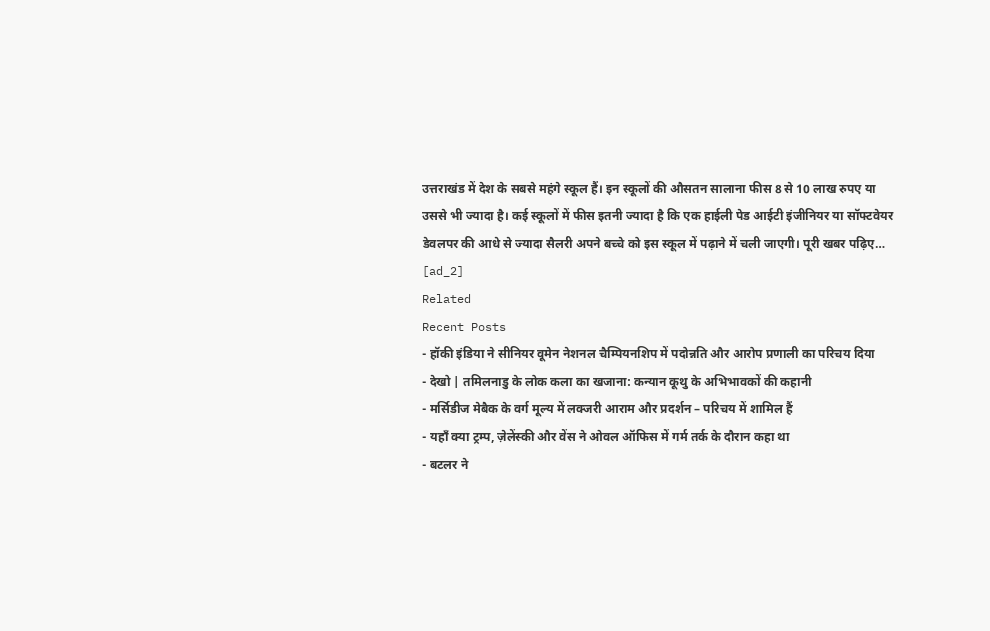उत्तराखंड में देश के सबसे महंगे स्कूल हैं। इन स्कूलों की औसतन सालाना फीस 8 से 10 लाख रुपए या उससे भी ज्यादा है। कई स्कूलों में फीस इतनी ज्यादा है कि एक हाईली पेड आईटी इंजीनियर या सॉफ्टवेयर डेवलपर की आधे से ज्यादा सैलरी अपने बच्चे को इस स्कूल में पढ़ाने में चली जाएगी। पूरी खबर पढ़िए…
[ad_2]
Related
Recent Posts
- हॉकी इंडिया ने सीनियर वूमेन नेशनल चैम्पियनशिप में पदोन्नति और आरोप प्रणाली का परिचय दिया
- देखो | तमिलनाडु के लोक कला का खजाना: कन्यान कूथु के अभिभावकों की कहानी
- मर्सिडीज मेबैक के वर्ग मूल्य में लक्जरी आराम और प्रदर्शन – परिचय में शामिल हैं
- यहाँ क्या ट्रम्प, ज़ेलेंस्की और वेंस ने ओवल ऑफिस में गर्म तर्क के दौरान कहा था
- बटलर ने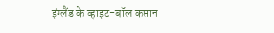इंग्लैंड के व्हाइट-बॉल कप्तान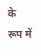के रूप में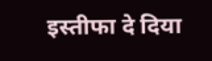इस्तीफा दे दिया